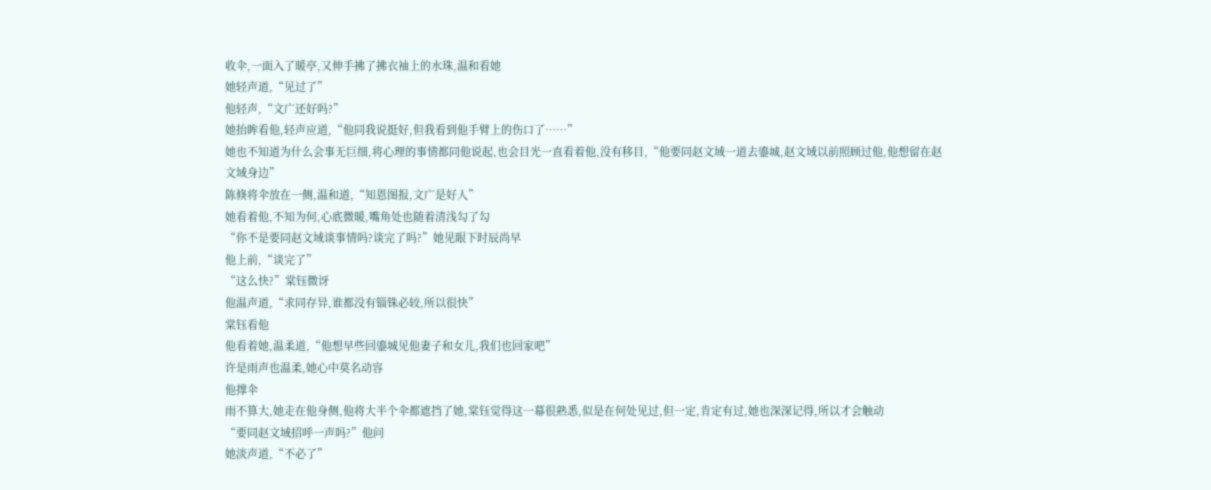收伞,一面入了暖亭,又伸手拂了拂衣袖上的水珠,温和看她
她轻声道,“见过了”
他轻声,“文广还好吗?”
她抬眸看他,轻声应道,“他同我说挺好,但我看到他手臂上的伤口了……”
她也不知道为什么会事无巨细,将心理的事情都同他说起,也会目光一直看着他,没有移目,“他要同赵文域一道去鎏城,赵文域以前照顾过他,他想留在赵文域身边”
陈倏将伞放在一侧,温和道,“知恩图报,文广是好人”
她看着他,不知为何,心底微暖,嘴角处也随着清浅勾了勾
“你不是要同赵文域谈事情吗?谈完了吗?”她见眼下时辰尚早
他上前,“谈完了”
“这么快?”棠钰微讶
他温声道,“求同存异,谁都没有锱铢必较,所以很快”
棠钰看他
他看着她,温柔道,“他想早些回鎏城见他妻子和女儿,我们也回家吧”
许是雨声也温柔,她心中莫名动容
他撑伞
雨不算大,她走在他身侧,他将大半个伞都遮挡了她,棠钰觉得这一幕很熟悉,似是在何处见过,但一定,肯定有过,她也深深记得,所以才会触动
“要同赵文域招呼一声吗?”他问
她淡声道,“不必了”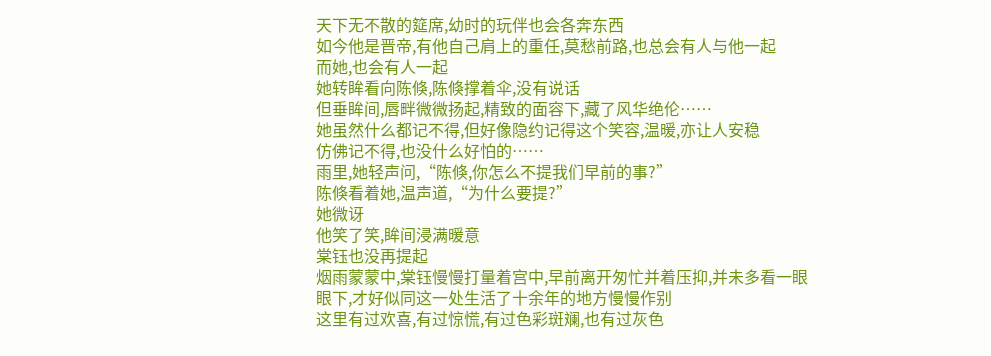天下无不散的筵席,幼时的玩伴也会各奔东西
如今他是晋帝,有他自己肩上的重任,莫愁前路,也总会有人与他一起
而她,也会有人一起
她转眸看向陈倏,陈倏撑着伞,没有说话
但垂眸间,唇畔微微扬起,精致的面容下,藏了风华绝伦……
她虽然什么都记不得,但好像隐约记得这个笑容,温暖,亦让人安稳
仿佛记不得,也没什么好怕的……
雨里,她轻声问,“陈倏,你怎么不提我们早前的事?”
陈倏看着她,温声道,“为什么要提?”
她微讶
他笑了笑,眸间浸满暖意
棠钰也没再提起
烟雨蒙蒙中,棠钰慢慢打量着宫中,早前离开匆忙并着压抑,并未多看一眼
眼下,才好似同这一处生活了十余年的地方慢慢作别
这里有过欢喜,有过惊慌,有过色彩斑斓,也有过灰色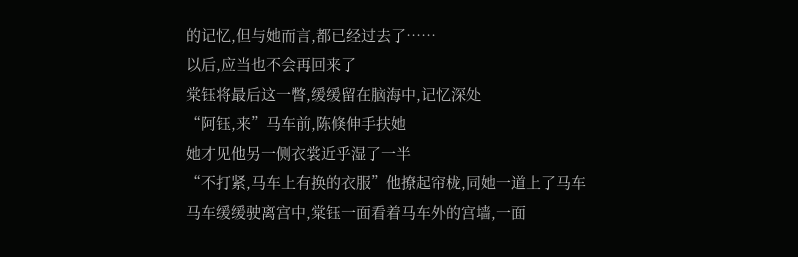的记忆,但与她而言,都已经过去了……
以后,应当也不会再回来了
棠钰将最后这一瞥,缓缓留在脑海中,记忆深处
“阿钰,来”马车前,陈倏伸手扶她
她才见他另一侧衣裳近乎湿了一半
“不打紧,马车上有换的衣服”他撩起帘栊,同她一道上了马车
马车缓缓驶离宫中,棠钰一面看着马车外的宫墙,一面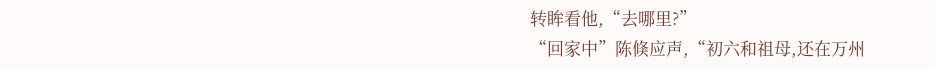转眸看他,“去哪里?”
“回家中”陈倏应声,“初六和祖母,还在万州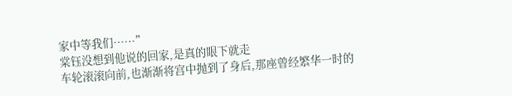家中等我们……”
棠钰没想到他说的回家,是真的眼下就走
车轮滚滚向前,也渐渐将宫中抛到了身后,那座曾经繁华一时的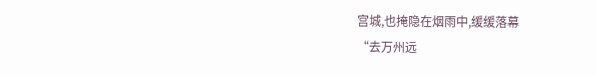宫城,也掩隐在烟雨中,缓缓落幕
“去万州远